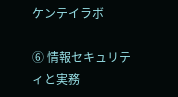ケンテイラボ

⑥ 情報セキュリティと実務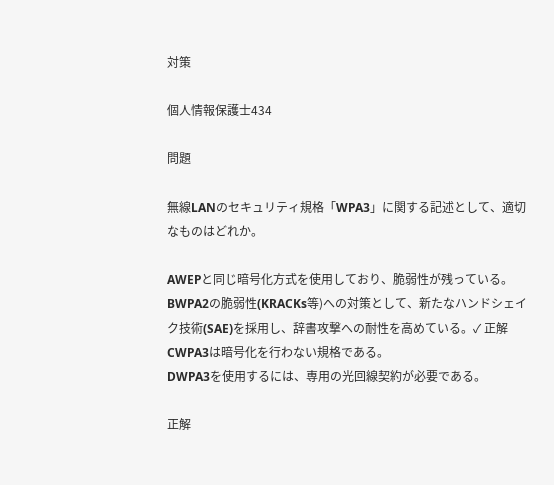対策

個人情報保護士434

問題

無線LANのセキュリティ規格「WPA3」に関する記述として、適切なものはどれか。

AWEPと同じ暗号化方式を使用しており、脆弱性が残っている。
BWPA2の脆弱性(KRACKs等)への対策として、新たなハンドシェイク技術(SAE)を採用し、辞書攻撃への耐性を高めている。✓ 正解
CWPA3は暗号化を行わない規格である。
DWPA3を使用するには、専用の光回線契約が必要である。

正解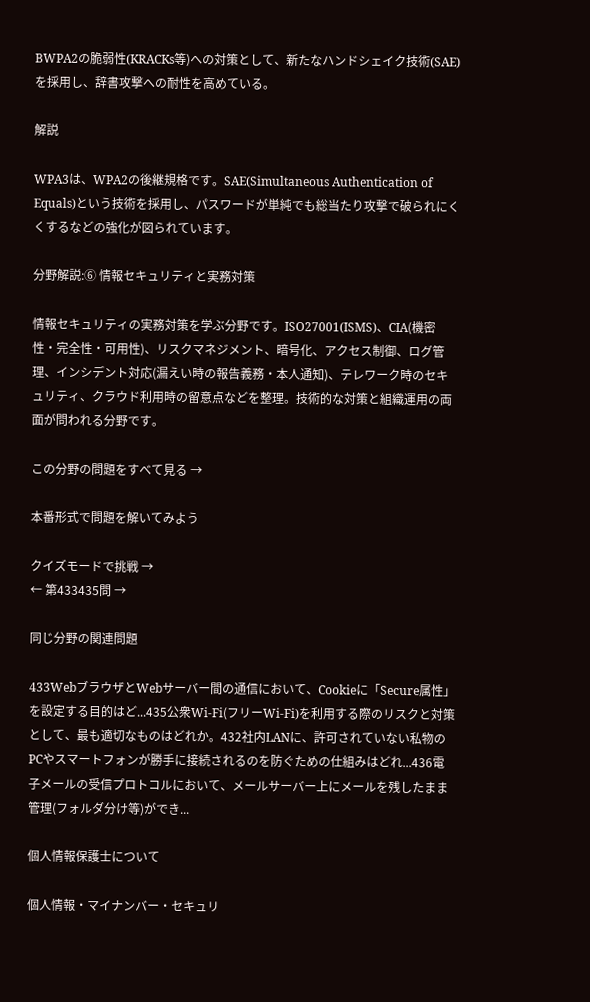BWPA2の脆弱性(KRACKs等)への対策として、新たなハンドシェイク技術(SAE)を採用し、辞書攻撃への耐性を高めている。

解説

WPA3は、WPA2の後継規格です。SAE(Simultaneous Authentication of Equals)という技術を採用し、パスワードが単純でも総当たり攻撃で破られにくくするなどの強化が図られています。

分野解説:⑥ 情報セキュリティと実務対策

情報セキュリティの実務対策を学ぶ分野です。ISO27001(ISMS)、CIA(機密性・完全性・可用性)、リスクマネジメント、暗号化、アクセス制御、ログ管理、インシデント対応(漏えい時の報告義務・本人通知)、テレワーク時のセキュリティ、クラウド利用時の留意点などを整理。技術的な対策と組織運用の両面が問われる分野です。

この分野の問題をすべて見る →

本番形式で問題を解いてみよう

クイズモードで挑戦 →
← 第433435問 →

同じ分野の関連問題

433WebブラウザとWebサーバー間の通信において、Cookieに「Secure属性」を設定する目的はど...435公衆Wi-Fi(フリーWi-Fi)を利用する際のリスクと対策として、最も適切なものはどれか。432社内LANに、許可されていない私物のPCやスマートフォンが勝手に接続されるのを防ぐための仕組みはどれ...436電子メールの受信プロトコルにおいて、メールサーバー上にメールを残したまま管理(フォルダ分け等)ができ...

個人情報保護士について

個人情報・マイナンバー・セキュリ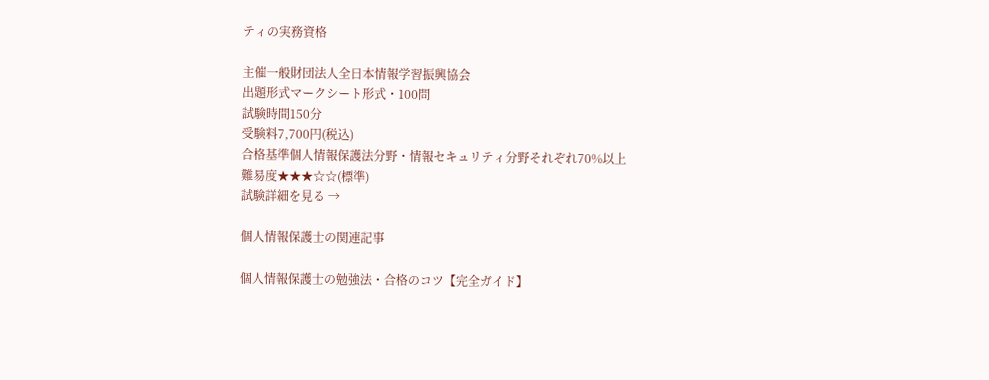ティの実務資格

主催一般財団法人全日本情報学習振興協会
出題形式マークシート形式・100問
試験時間150分
受験料7,700円(税込)
合格基準個人情報保護法分野・情報セキュリティ分野それぞれ70%以上
難易度★★★☆☆(標準)
試験詳細を見る →

個人情報保護士の関連記事

個人情報保護士の勉強法・合格のコツ【完全ガイド】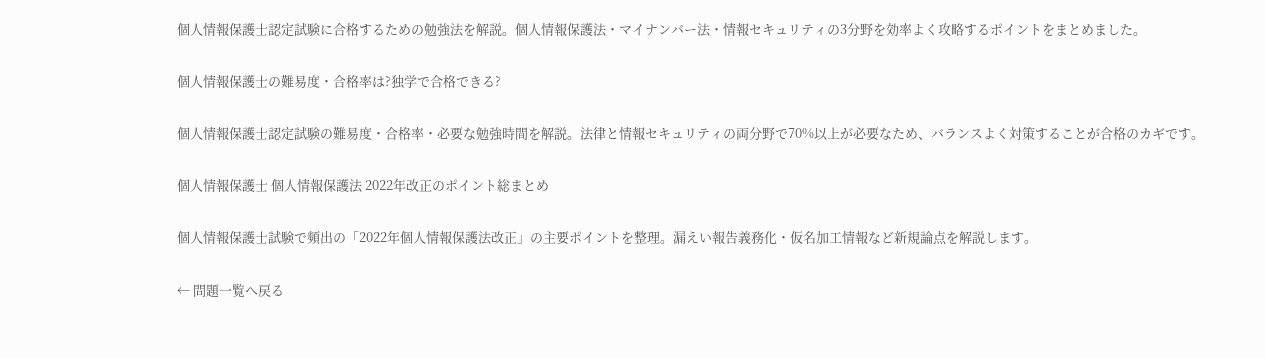個人情報保護士認定試験に合格するための勉強法を解説。個人情報保護法・マイナンバー法・情報セキュリティの3分野を効率よく攻略するポイントをまとめました。

個人情報保護士の難易度・合格率は?独学で合格できる?

個人情報保護士認定試験の難易度・合格率・必要な勉強時間を解説。法律と情報セキュリティの両分野で70%以上が必要なため、バランスよく対策することが合格のカギです。

個人情報保護士 個人情報保護法 2022年改正のポイント総まとめ

個人情報保護士試験で頻出の「2022年個人情報保護法改正」の主要ポイントを整理。漏えい報告義務化・仮名加工情報など新規論点を解説します。

← 問題一覧へ戻る